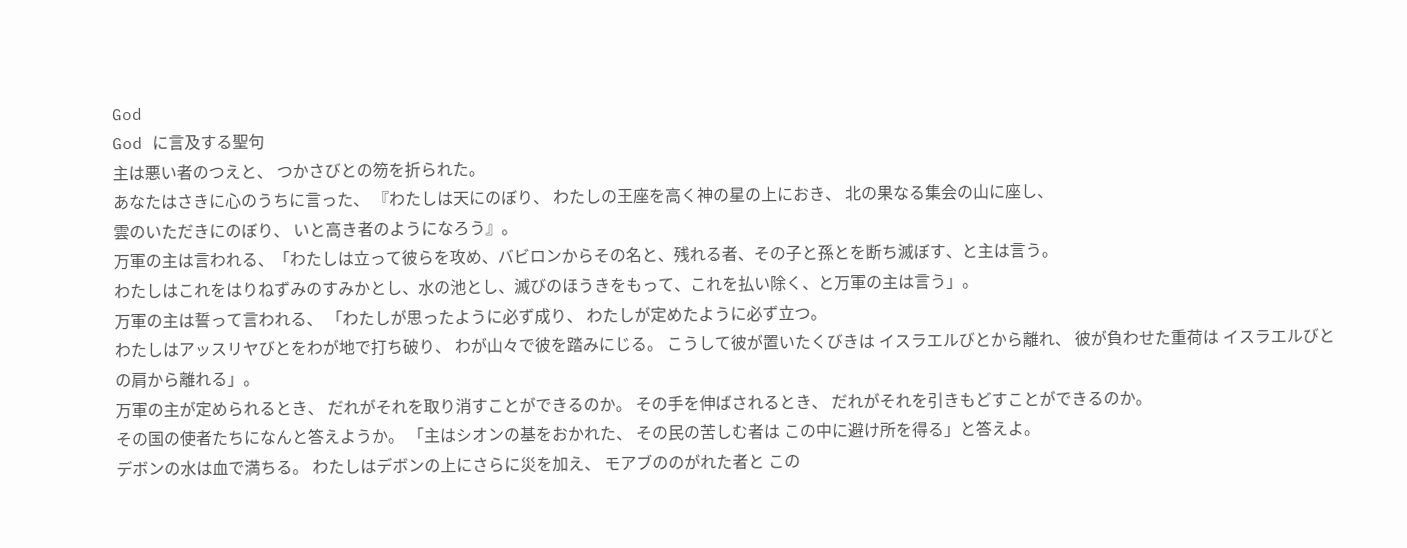God
God に言及する聖句
主は悪い者のつえと、 つかさびとの笏を折られた。
あなたはさきに心のうちに言った、 『わたしは天にのぼり、 わたしの王座を高く神の星の上におき、 北の果なる集会の山に座し、
雲のいただきにのぼり、 いと高き者のようになろう』。
万軍の主は言われる、「わたしは立って彼らを攻め、バビロンからその名と、残れる者、その子と孫とを断ち滅ぼす、と主は言う。
わたしはこれをはりねずみのすみかとし、水の池とし、滅びのほうきをもって、これを払い除く、と万軍の主は言う」。
万軍の主は誓って言われる、 「わたしが思ったように必ず成り、 わたしが定めたように必ず立つ。
わたしはアッスリヤびとをわが地で打ち破り、 わが山々で彼を踏みにじる。 こうして彼が置いたくびきは イスラエルびとから離れ、 彼が負わせた重荷は イスラエルびとの肩から離れる」。
万軍の主が定められるとき、 だれがそれを取り消すことができるのか。 その手を伸ばされるとき、 だれがそれを引きもどすことができるのか。
その国の使者たちになんと答えようか。 「主はシオンの基をおかれた、 その民の苦しむ者は この中に避け所を得る」と答えよ。
デボンの水は血で満ちる。 わたしはデボンの上にさらに災を加え、 モアブののがれた者と この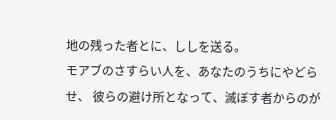地の残った者とに、ししを送る。
モアブのさすらい人を、あなたのうちにやどらせ、 彼らの避け所となって、滅ぼす者からのが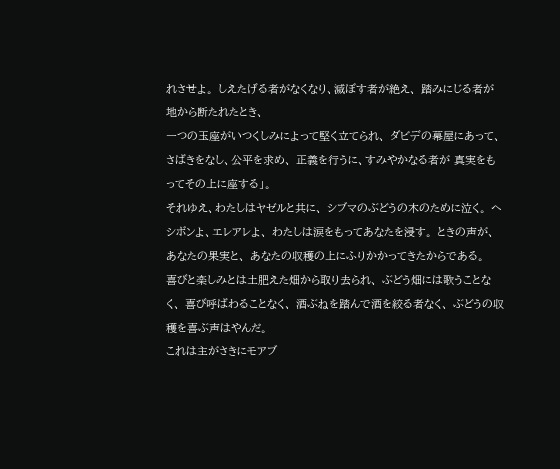れさせよ。 しえたげる者がなくなり、滅ぼす者が絶え、 踏みにじる者が地から断たれたとき、
一つの玉座がいつくしみによって堅く立てられ、 ダビデの幕屋にあって、 さばきをなし、公平を求め、 正義を行うに、すみやかなる者が 真実をもってその上に座する」。
それゆえ、わたしはヤゼルと共に、 シブマのぶどうの木のために泣く。 ヘシボンよ、エレアレよ、 わたしは涙をもってあなたを浸す。 ときの声が、あなたの果実と、 あなたの収穫の上にふりかかってきたからである。
喜びと楽しみとは土肥えた畑から取り去られ、 ぶどう畑には歌うことなく、 喜び呼ばわることなく、 酒ぶねを踏んで酒を絞る者なく、 ぶどうの収穫を喜ぶ声はやんだ。
これは主がさきにモアブ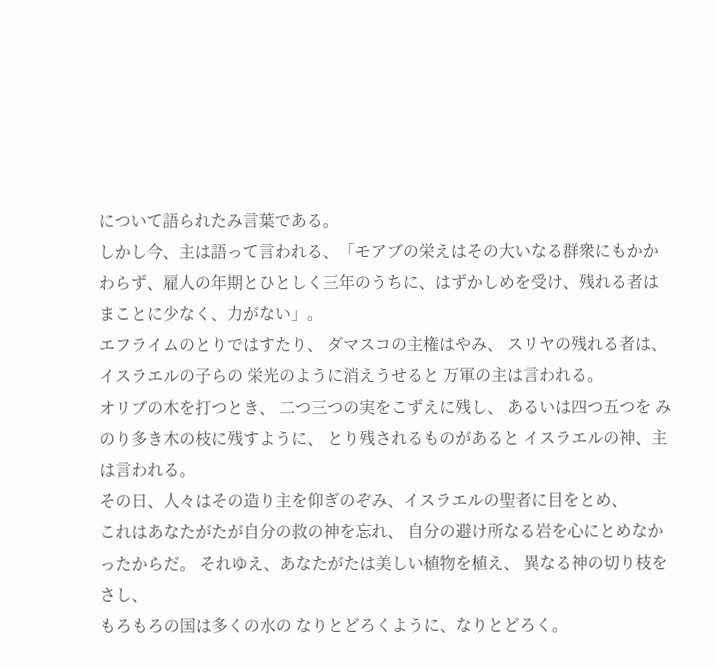について語られたみ言葉である。
しかし今、主は語って言われる、「モアブの栄えはその大いなる群衆にもかかわらず、雇人の年期とひとしく三年のうちに、はずかしめを受け、残れる者はまことに少なく、力がない」。
エフライムのとりではすたり、 ダマスコの主権はやみ、 スリヤの残れる者は、イスラエルの子らの 栄光のように消えうせると 万軍の主は言われる。
オリブの木を打つとき、 二つ三つの実をこずえに残し、 あるいは四つ五つを みのり多き木の枝に残すように、 とり残されるものがあると イスラエルの神、主は言われる。
その日、人々はその造り主を仰ぎのぞみ、イスラエルの聖者に目をとめ、
これはあなたがたが自分の救の神を忘れ、 自分の避け所なる岩を心にとめなかったからだ。 それゆえ、あなたがたは美しい植物を植え、 異なる神の切り枝をさし、
もろもろの国は多くの水の なりとどろくように、なりとどろく。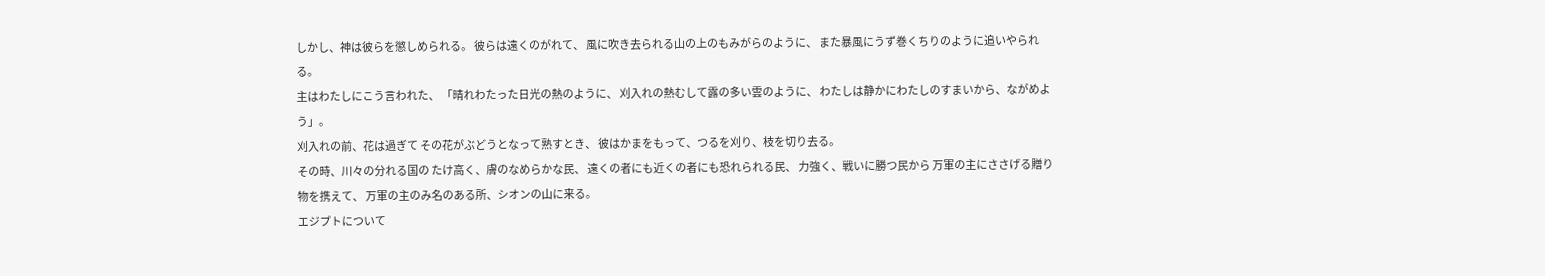しかし、神は彼らを懲しめられる。 彼らは遠くのがれて、 風に吹き去られる山の上のもみがらのように、 また暴風にうず巻くちりのように追いやられる。
主はわたしにこう言われた、 「晴れわたった日光の熱のように、 刈入れの熱むして露の多い雲のように、 わたしは静かにわたしのすまいから、ながめよう」。
刈入れの前、花は過ぎて その花がぶどうとなって熟すとき、 彼はかまをもって、つるを刈り、枝を切り去る。
その時、川々の分れる国の たけ高く、膚のなめらかな民、 遠くの者にも近くの者にも恐れられる民、 力強く、戦いに勝つ民から 万軍の主にささげる贈り物を携えて、 万軍の主のみ名のある所、シオンの山に来る。
エジプトについて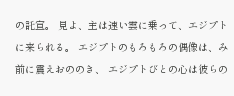の託宣。 見よ、主は速い雲に乗って、エジプトに来られる。 エジプトのもろもろの偶像は、み前に震えおののき、 エジプトびとの心は彼らの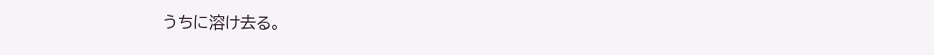うちに溶け去る。